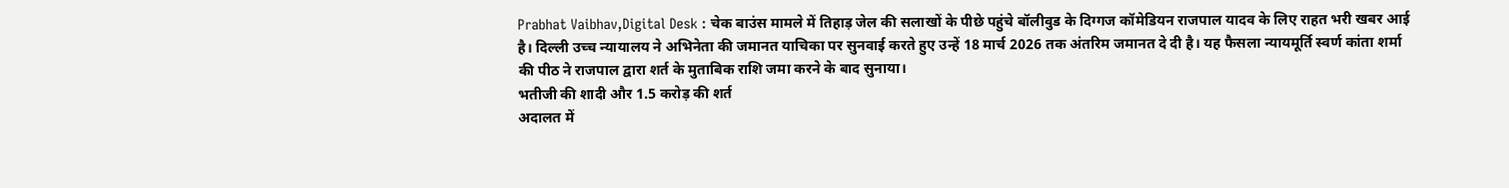Prabhat Vaibhav,Digital Desk : चेक बाउंस मामले में तिहाड़ जेल की सलाखों के पीछे पहुंचे बॉलीवुड के दिग्गज कॉमेडियन राजपाल यादव के लिए राहत भरी खबर आई है। दिल्ली उच्च न्यायालय ने अभिनेता की जमानत याचिका पर सुनवाई करते हुए उन्हें 18 मार्च 2026 तक अंतरिम जमानत दे दी है। यह फैसला न्यायमूर्ति स्वर्ण कांता शर्मा की पीठ ने राजपाल द्वारा शर्त के मुताबिक राशि जमा करने के बाद सुनाया।
भतीजी की शादी और 1.5 करोड़ की शर्त
अदालत में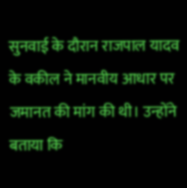सुनवाई के दौरान राजपाल यादव के वकील ने मानवीय आधार पर जमानत की मांग की थी। उन्होंने बताया कि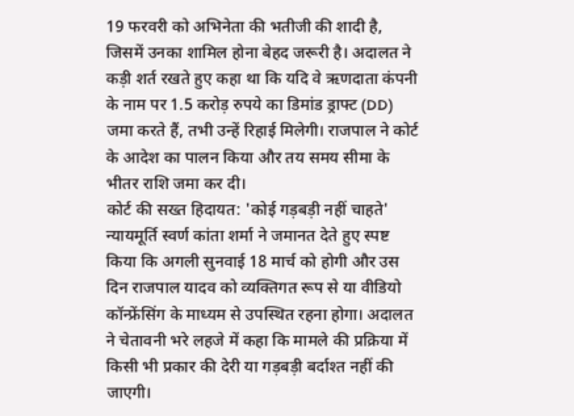19 फरवरी को अभिनेता की भतीजी की शादी है, जिसमें उनका शामिल होना बेहद जरूरी है। अदालत ने कड़ी शर्त रखते हुए कहा था कि यदि वे ऋणदाता कंपनी के नाम पर 1.5 करोड़ रुपये का डिमांड ड्राफ्ट (DD) जमा करते हैं, तभी उन्हें रिहाई मिलेगी। राजपाल ने कोर्ट के आदेश का पालन किया और तय समय सीमा के भीतर राशि जमा कर दी।
कोर्ट की सख्त हिदायत: 'कोई गड़बड़ी नहीं चाहते'
न्यायमूर्ति स्वर्ण कांता शर्मा ने जमानत देते हुए स्पष्ट किया कि अगली सुनवाई 18 मार्च को होगी और उस दिन राजपाल यादव को व्यक्तिगत रूप से या वीडियो कॉन्फ्रेंसिंग के माध्यम से उपस्थित रहना होगा। अदालत ने चेतावनी भरे लहजे में कहा कि मामले की प्रक्रिया में किसी भी प्रकार की देरी या गड़बड़ी बर्दाश्त नहीं की जाएगी।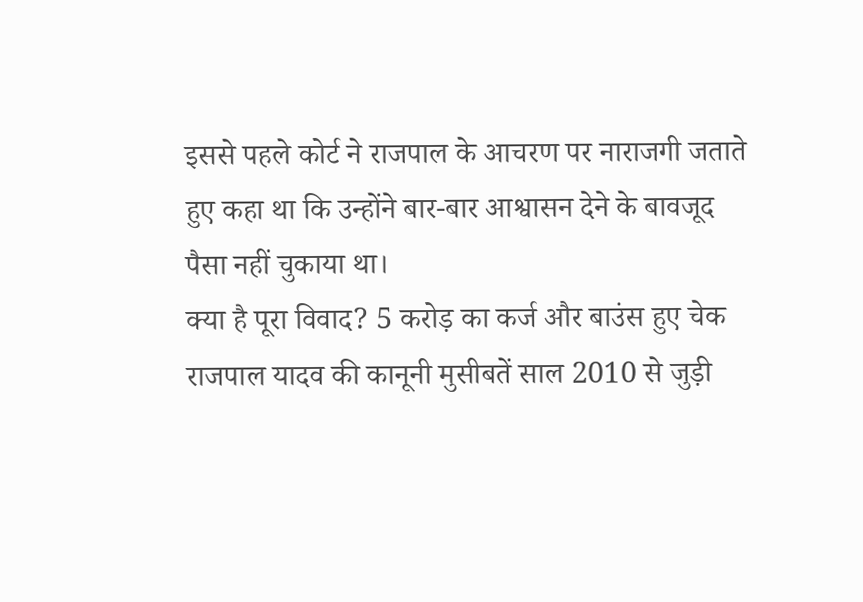इससे पहले कोर्ट ने राजपाल के आचरण पर नाराजगी जताते हुए कहा था कि उन्होंने बार-बार आश्वासन देने के बावजूद पैसा नहीं चुकाया था।
क्या है पूरा विवाद? 5 करोड़ का कर्ज और बाउंस हुए चेक
राजपाल यादव की कानूनी मुसीबतें साल 2010 से जुड़ी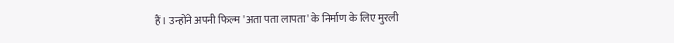हैं। उन्होंने अपनी फिल्म 'अता पता लापता' के निर्माण के लिए मुरली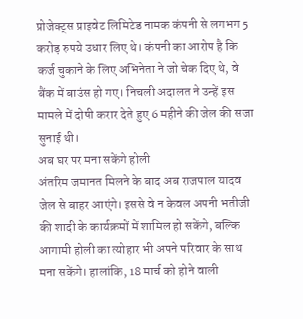प्रोजेक्ट्स प्राइवेट लिमिटेड नामक कंपनी से लगभग 5 करोड़ रुपये उधार लिए थे। कंपनी का आरोप है कि कर्ज चुकाने के लिए अभिनेता ने जो चेक दिए थे, वे बैंक में बाउंस हो गए। निचली अदालत ने उन्हें इस मामले में दोषी करार देते हुए 6 महीने की जेल की सजा सुनाई थी।
अब घर पर मना सकेंगे होली
अंतरिम जमानत मिलने के बाद अब राजपाल यादव जेल से बाहर आएंगे। इससे वे न केवल अपनी भतीजी की शादी के कार्यक्रमों में शामिल हो सकेंगे, बल्कि आगामी होली का त्योहार भी अपने परिवार के साथ मना सकेंगे। हालांकि, 18 मार्च को होने वाली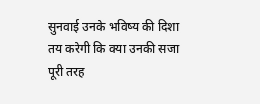सुनवाई उनके भविष्य की दिशा तय करेगी कि क्या उनकी सजा पूरी तरह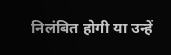निलंबित होगी या उन्हें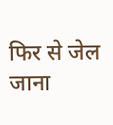फिर से जेल जाना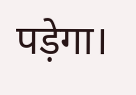पड़ेगा।